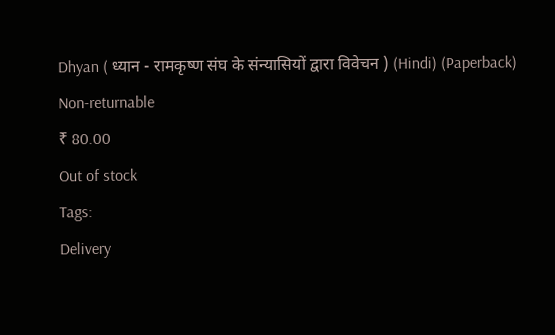Dhyan ( ध्यान - रामकृष्ण संघ के संन्यासियों द्वारा विवेचन ) (Hindi) (Paperback)
Non-returnable
₹ 80.00
Out of stock
Tags:
Delivery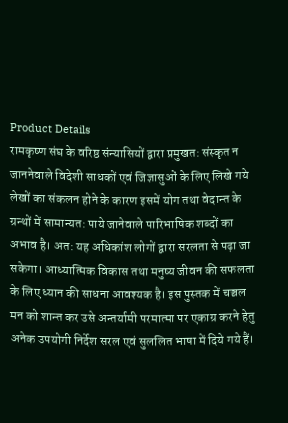Product Details
रामकृष्ण संघ के वरिष्ठ संन्यासियों द्वारा प्रमुखत: संस्कृत न जाननेवाले विदेशी साधकों एवं जिज्ञासुओं के लिए लिखे गये लेखों का संकलन होने के कारण इसमें योग तथा वेदान्त के ग्रन्थों में सामान्यत: पाये जानेवाले पारिभाषिक शब्दों का अभाव है। अत: यह अधिकांश लोगों द्वारा सरलता से पढ़ा जा सकेगा। आध्यात्मिक विकास तथा मनुष्य जीवन की सफलता के लिए ध्यान की साधना आवश्यक है। इस पुस्तक में चञ्चल मन को शान्त कर उसे अन्तर्यामी परमात्मा पर एकाग्र करने हेतु अनेक उपयोगी निर्देश सरल एवं सुललित भाषा में दिये गये हैं।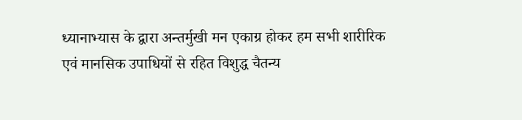ध्यानाभ्यास के द्वारा अन्तर्मुखी मन एकाग्र होकर हम सभी शारीरिक एवं मानसिक उपाधियों से रहित विशुद्ध चैतन्य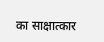का साक्षात्कार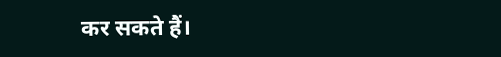कर सकते हैं।